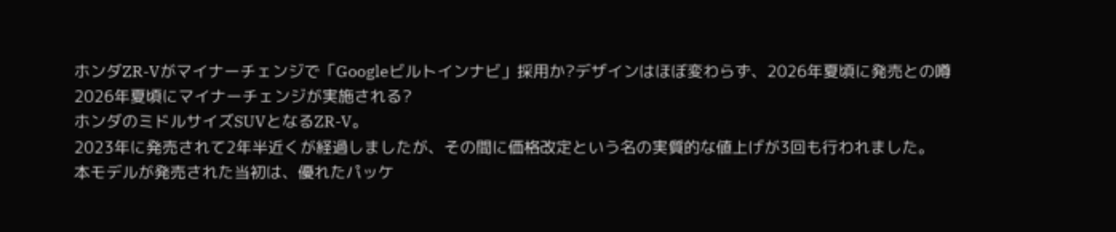ホンダZR-Vがマイナーチェンジで「Googleビルトインナビ」採用か?デザインはほぼ変わらず、2026年夏頃に発売との噂
2026年夏頃にマイナーチェンジが実施される?
ホンダのミドルサイズSUVとなるZR-V。
2023年に発売されて2年半近くが経過しましたが、その間に価格改定という名の実質的な値上げが3回も行われました。
本モデルが発売された当初は、優れたパッケ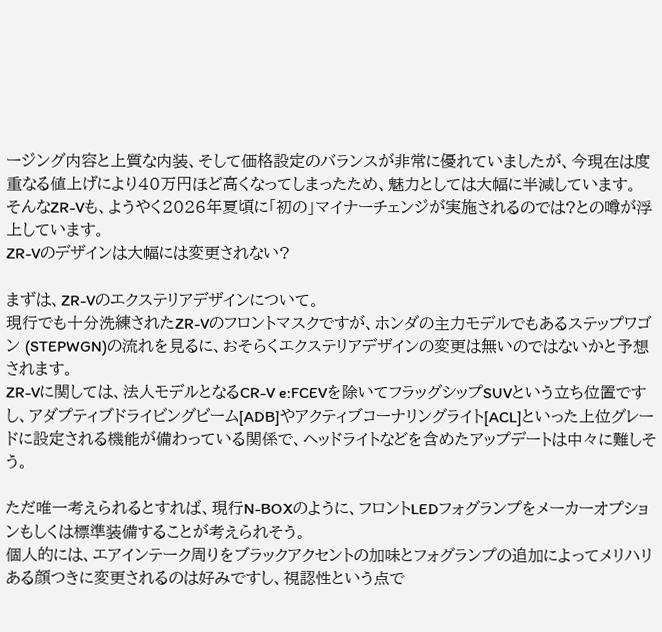ージング内容と上質な内装、そして価格設定のバランスが非常に優れていましたが、今現在は度重なる値上げにより40万円ほど高くなってしまったため、魅力としては大幅に半減しています。
そんなZR-Vも、ようやく2026年夏頃に「初の」マイナーチェンジが実施されるのでは?との噂が浮上しています。
ZR-Vのデザインは大幅には変更されない?

まずは、ZR-Vのエクステリアデザインについて。
現行でも十分洗練されたZR-Vのフロントマスクですが、ホンダの主力モデルでもあるステップワゴン (STEPWGN)の流れを見るに、おそらくエクステリアデザインの変更は無いのではないかと予想されます。
ZR-Vに関しては、法人モデルとなるCR-V e:FCEVを除いてフラッグシップSUVという立ち位置ですし、アダプティブドライビングビーム[ADB]やアクティブコーナリングライト[ACL]といった上位グレードに設定される機能が備わっている関係で、ヘッドライトなどを含めたアップデートは中々に難しそう。

ただ唯一考えられるとすれば、現行N-BOXのように、フロントLEDフォグランプをメーカーオプションもしくは標準装備することが考えられそう。
個人的には、エアインテーク周りをブラックアクセントの加味とフォグランプの追加によってメリハリある顔つきに変更されるのは好みですし、視認性という点で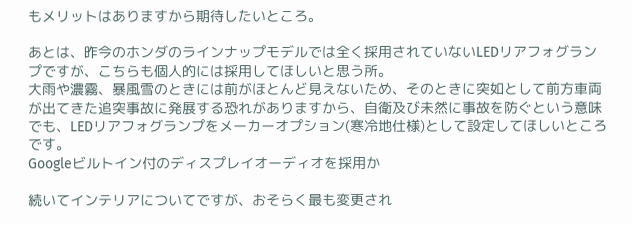もメリットはありますから期待したいところ。

あとは、昨今のホンダのラインナップモデルでは全く採用されていないLEDリアフォグランプですが、こちらも個人的には採用してほしいと思う所。
大雨や濃霧、暴風雪のときには前がほとんど見えないため、そのときに突如として前方車両が出てきた追突事故に発展する恐れがありますから、自衛及び未然に事故を防ぐという意味でも、LEDリアフォグランプをメーカーオプション(寒冷地仕様)として設定してほしいところです。
Googleビルトイン付のディスプレイオーディオを採用か

続いてインテリアについてですが、おそらく最も変更され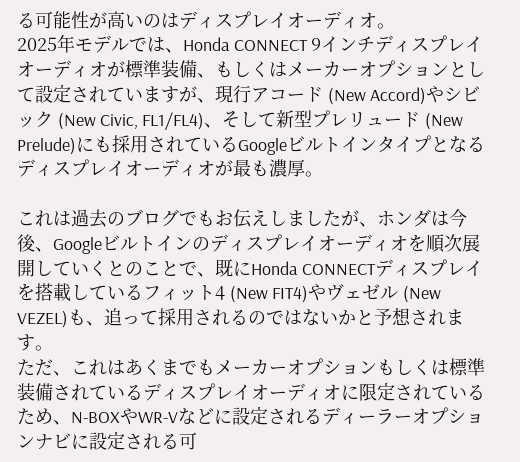る可能性が高いのはディスプレイオーディオ。
2025年モデルでは、Honda CONNECT 9インチディスプレイオーディオが標準装備、もしくはメーカーオプションとして設定されていますが、現行アコード (New Accord)やシビック (New Civic, FL1/FL4)、そして新型プレリュード (New Prelude)にも採用されているGoogleビルトインタイプとなるディスプレイオーディオが最も濃厚。

これは過去のブログでもお伝えしましたが、ホンダは今後、Googleビルトインのディスプレイオーディオを順次展開していくとのことで、既にHonda CONNECTディスプレイを搭載しているフィット4 (New FIT4)やヴェゼル (New VEZEL)も、追って採用されるのではないかと予想されます。
ただ、これはあくまでもメーカーオプションもしくは標準装備されているディスプレイオーディオに限定されているため、N-BOXやWR-Vなどに設定されるディーラーオプションナビに設定される可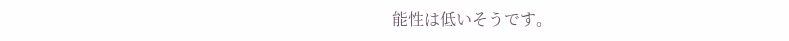能性は低いそうです。